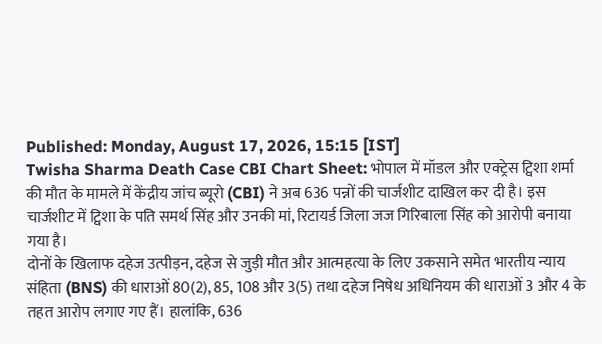Published: Monday, August 17, 2026, 15:15 [IST]
Twisha Sharma Death Case CBI Chart Sheet: भोपाल में मॉडल और एक्ट्रेस ट्विशा शर्मा की मौत के मामले में केंद्रीय जांच ब्यूरो (CBI) ने अब 636 पन्नों की चार्जशीट दाखिल कर दी है। इस चार्जशीट में ट्विशा के पति समर्थ सिंह और उनकी मां, रिटायर्ड जिला जज गिरिबाला सिंह को आरोपी बनाया गया है।
दोनों के खिलाफ दहेज उत्पीड़न, दहेज से जुड़ी मौत और आत्महत्या के लिए उकसाने समेत भारतीय न्याय संहिता (BNS) की धाराओं 80(2), 85, 108 और 3(5) तथा दहेज निषेध अधिनियम की धाराओं 3 और 4 के तहत आरोप लगाए गए हैं। हालांकि, 636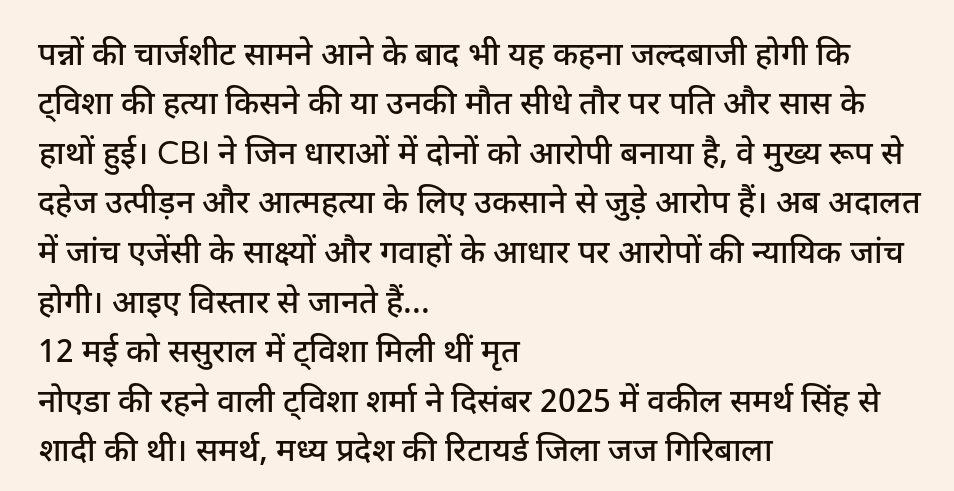पन्नों की चार्जशीट सामने आने के बाद भी यह कहना जल्दबाजी होगी कि ट्विशा की हत्या किसने की या उनकी मौत सीधे तौर पर पति और सास के हाथों हुई। CBI ने जिन धाराओं में दोनों को आरोपी बनाया है, वे मुख्य रूप से दहेज उत्पीड़न और आत्महत्या के लिए उकसाने से जुड़े आरोप हैं। अब अदालत में जांच एजेंसी के साक्ष्यों और गवाहों के आधार पर आरोपों की न्यायिक जांच होगी। आइए विस्तार से जानते हैं...
12 मई को ससुराल में ट्विशा मिली थीं मृत
नोएडा की रहने वाली ट्विशा शर्मा ने दिसंबर 2025 में वकील समर्थ सिंह से शादी की थी। समर्थ, मध्य प्रदेश की रिटायर्ड जिला जज गिरिबाला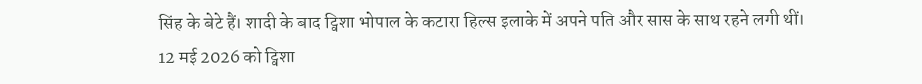सिंह के बेटे हैं। शादी के बाद ट्विशा भोपाल के कटारा हिल्स इलाके में अपने पति और सास के साथ रहने लगी थीं।
12 मई 2026 को ट्विशा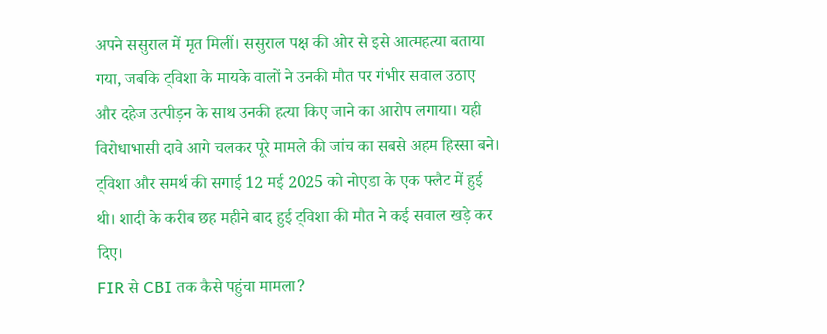अपने ससुराल में मृत मिलीं। ससुराल पक्ष की ओर से इसे आत्महत्या बताया गया, जबकि ट्विशा के मायके वालों ने उनकी मौत पर गंभीर सवाल उठाए और दहेज उत्पीड़न के साथ उनकी हत्या किए जाने का आरोप लगाया। यही विरोधाभासी दावे आगे चलकर पूरे मामले की जांच का सबसे अहम हिस्सा बने। ट्विशा और समर्थ की सगाई 12 मई 2025 को नोएडा के एक फ्लैट में हुई थी। शादी के करीब छह महीने बाद हुई ट्विशा की मौत ने कई सवाल खड़े कर दिए।
FIR से CBI तक कैसे पहुंचा मामला?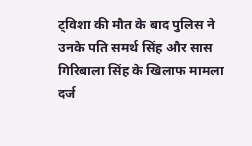ट्विशा की मौत के बाद पुलिस ने उनके पति समर्थ सिंह और सास गिरिबाला सिंह के खिलाफ मामला दर्ज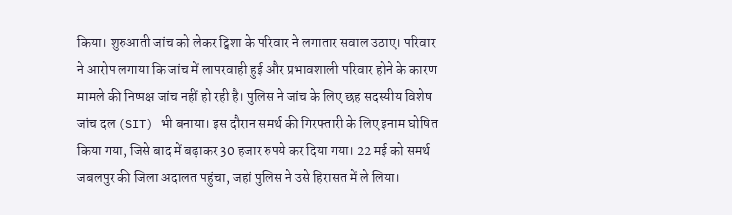किया। शुरुआती जांच को लेकर ट्विशा के परिवार ने लगातार सवाल उठाए। परिवार ने आरोप लगाया कि जांच में लापरवाही हुई और प्रभावशाली परिवार होने के कारण मामले की निष्पक्ष जांच नहीं हो रही है। पुलिस ने जांच के लिए छह सदस्यीय विशेष जांच दल (SIT) भी बनाया। इस दौरान समर्थ की गिरफ्तारी के लिए इनाम घोषित किया गया, जिसे बाद में बढ़ाकर 30 हजार रुपये कर दिया गया। 22 मई को समर्थ जबलपुर की जिला अदालत पहुंचा, जहां पुलिस ने उसे हिरासत में ले लिया।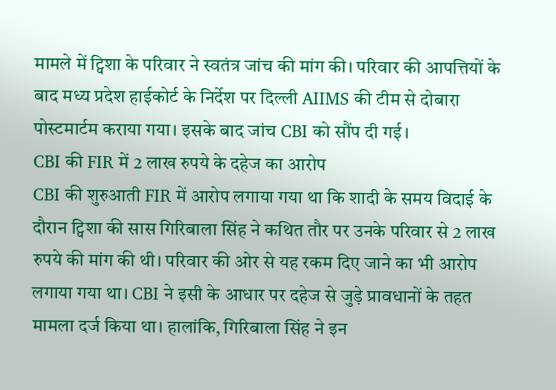मामले में ट्विशा के परिवार ने स्वतंत्र जांच की मांग की। परिवार की आपत्तियों के बाद मध्य प्रदेश हाईकोर्ट के निर्देश पर दिल्ली AIIMS की टीम से दोबारा पोस्टमार्टम कराया गया। इसके बाद जांच CBI को सौंप दी गई।
CBI की FIR में 2 लाख रुपये के दहेज का आरोप
CBI की शुरुआती FIR में आरोप लगाया गया था कि शादी के समय विदाई के दौरान ट्विशा की सास गिरिबाला सिंह ने कथित तौर पर उनके परिवार से 2 लाख रुपये की मांग की थी। परिवार की ओर से यह रकम दिए जाने का भी आरोप लगाया गया था। CBI ने इसी के आधार पर दहेज से जुड़े प्रावधानों के तहत मामला दर्ज किया था। हालांकि, गिरिबाला सिंह ने इन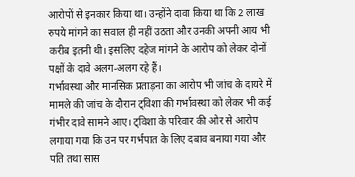आरोपों से इनकार किया था। उन्होंने दावा किया था कि 2 लाख रुपये मांगने का सवाल ही नहीं उठता और उनकी अपनी आय भी करीब इतनी थी। इसलिए दहेज मांगने के आरोप को लेकर दोनों पक्षों के दावे अलग-अलग रहे हैं।
गर्भावस्था और मानसिक प्रताड़ना का आरोप भी जांच के दायरे में
मामले की जांच के दौरान ट्विशा की गर्भावस्था को लेकर भी कई गंभीर दावे सामने आए। ट्विशा के परिवार की ओर से आरोप लगाया गया कि उन पर गर्भपात के लिए दबाव बनाया गया और पति तथा सास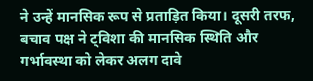ने उन्हें मानसिक रूप से प्रताड़ित किया। दूसरी तरफ, बचाव पक्ष ने ट्विशा की मानसिक स्थिति और गर्भावस्था को लेकर अलग दावे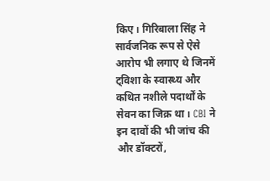किए। गिरिबाला सिंह ने सार्वजनिक रूप से ऐसे आरोप भी लगाए थे जिनमें ट्विशा के स्वास्थ्य और कथित नशीले पदार्थों के सेवन का जिक्र था। CBI ने इन दावों की भी जांच की और डॉक्टरों,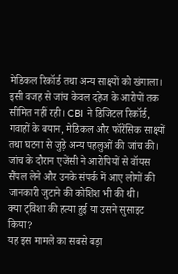मेडिकल रिकॉर्ड तथा अन्य साक्ष्यों को खंगाला।
इसी वजह से जांच केवल दहेज के आरोपों तक सीमित नहीं रही। CBI ने डिजिटल रिकॉर्ड, गवाहों के बयान, मेडिकल और फॉरेंसिक साक्ष्यों तथा घटना से जुड़े अन्य पहलुओं की जांच की। जांच के दौरान एजेंसी ने आरोपियों से वॉयस सैंपल लेने और उनके संपर्क में आए लोगों की जानकारी जुटाने की कोशिश भी की थी।
क्या ट्विशा की हत्या हुई या उसने सुसाइट किया?
यह इस मामले का सबसे बड़ा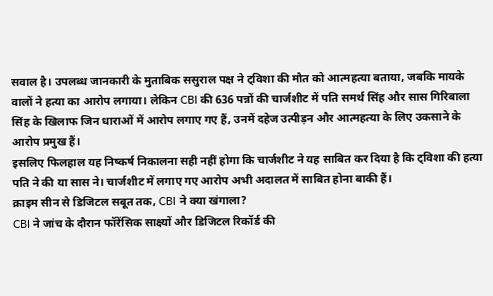सवाल है। उपलब्ध जानकारी के मुताबिक ससुराल पक्ष ने ट्विशा की मौत को आत्महत्या बताया, जबकि मायके वालों ने हत्या का आरोप लगाया। लेकिन CBI की 636 पन्नों की चार्जशीट में पति समर्थ सिंह और सास गिरिबाला सिंह के खिलाफ जिन धाराओं में आरोप लगाए गए हैं, उनमें दहेज उत्पीड़न और आत्महत्या के लिए उकसाने के आरोप प्रमुख हैं।
इसलिए फिलहाल यह निष्कर्ष निकालना सही नहीं होगा कि चार्जशीट ने यह साबित कर दिया है कि ट्विशा की हत्या पति ने की या सास ने। चार्जशीट में लगाए गए आरोप अभी अदालत में साबित होना बाकी हैं।
क्राइम सीन से डिजिटल सबूत तक, CBI ने क्या खंगाला?
CBI ने जांच के दौरान फॉरेंसिक साक्ष्यों और डिजिटल रिकॉर्ड की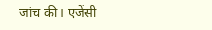जांच की। एजेंसी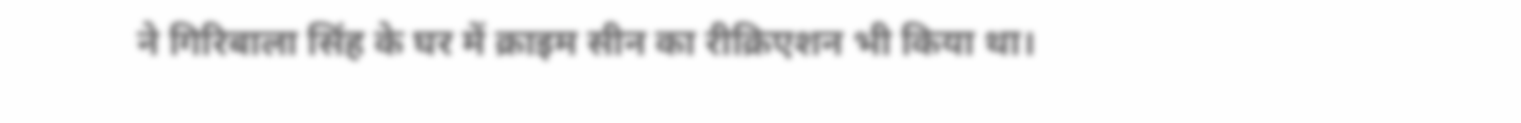ने गिरिबाला सिंह के घर में क्राइम सीन का रीक्रिएशन भी किया था।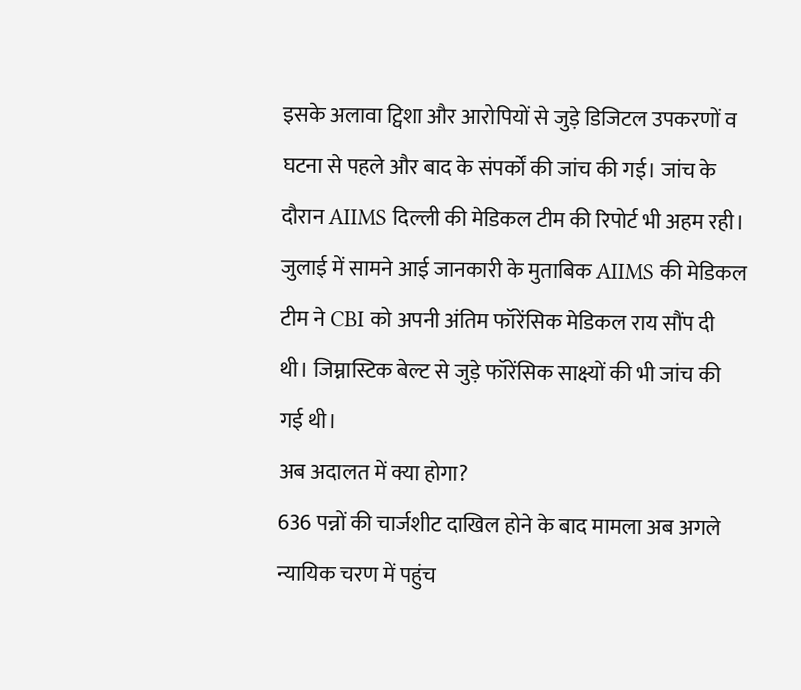इसके अलावा ट्विशा और आरोपियों से जुड़े डिजिटल उपकरणों व घटना से पहले और बाद के संपर्कों की जांच की गई। जांच के दौरान AIIMS दिल्ली की मेडिकल टीम की रिपोर्ट भी अहम रही। जुलाई में सामने आई जानकारी के मुताबिक AIIMS की मेडिकल टीम ने CBI को अपनी अंतिम फॉरेंसिक मेडिकल राय सौंप दी थी। जिम्नास्टिक बेल्ट से जुड़े फॉरेंसिक साक्ष्यों की भी जांच की गई थी।
अब अदालत में क्या होगा?
636 पन्नों की चार्जशीट दाखिल होने के बाद मामला अब अगले न्यायिक चरण में पहुंच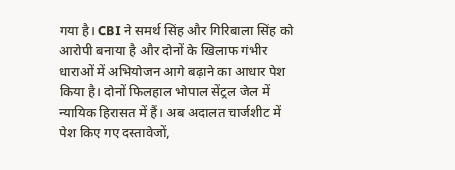गया है। CBI ने समर्थ सिंह और गिरिबाला सिंह को आरोपी बनाया है और दोनों के खिलाफ गंभीर धाराओं में अभियोजन आगे बढ़ाने का आधार पेश किया है। दोनों फिलहाल भोपाल सेंट्रल जेल में न्यायिक हिरासत में हैं। अब अदालत चार्जशीट में पेश किए गए दस्तावेजों,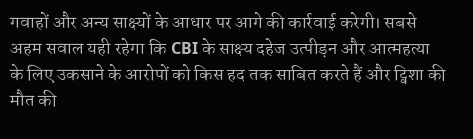गवाहों और अन्य साक्ष्यों के आधार पर आगे की कार्रवाई करेगी। सबसे अहम सवाल यही रहेगा कि CBI के साक्ष्य दहेज उत्पीड़न और आत्महत्या के लिए उकसाने के आरोपों को किस हद तक साबित करते हैं और ट्विशा की मौत की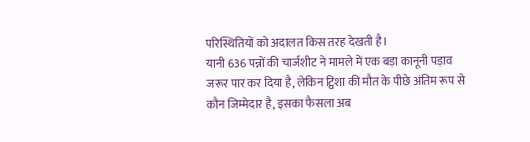परिस्थितियों को अदालत किस तरह देखती है।
यानी 636 पन्नों की चार्जशीट ने मामले में एक बड़ा कानूनी पड़ाव जरूर पार कर दिया है, लेकिन ट्विशा की मौत के पीछे अंतिम रूप से कौन जिम्मेदार है, इसका फैसला अब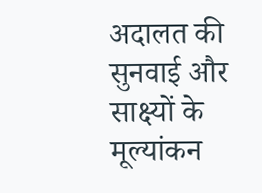अदालत की सुनवाई और साक्ष्यों के मूल्यांकन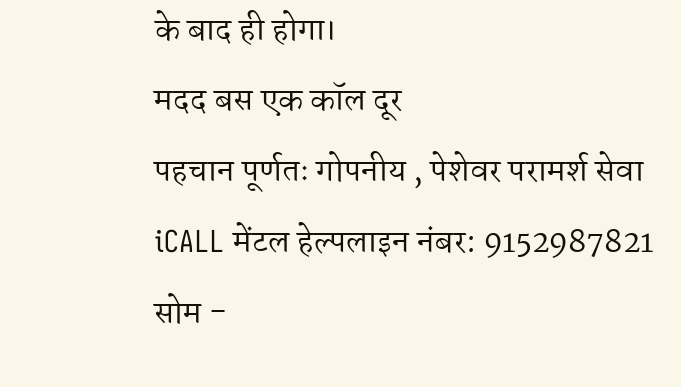के बाद ही होगा।
मदद बस एक कॉल दूर
पहचान पूर्णतः गोपनीय , पेशेवर परामर्श सेवा
iCALL मेंटल हेल्पलाइन नंबर: 9152987821
सोम -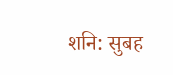शनि: सुबह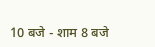10 बजे - शाम 8 बजे